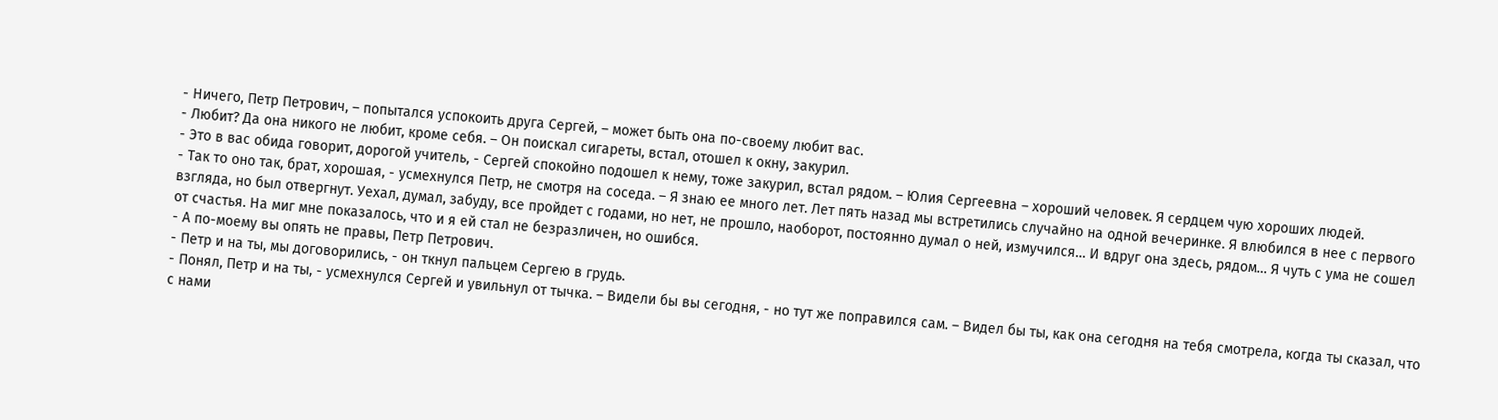- Ничего, Петр Петрович, – попытался успокоить друга Сергей, – может быть она по-своему любит вас.
- Любит? Да она никого не любит, кроме себя. – Он поискал сигареты, встал, отошел к окну, закурил.
- Это в вас обида говорит, дорогой учитель, - Сергей спокойно подошел к нему, тоже закурил, встал рядом. – Юлия Сергеевна – хороший человек. Я сердцем чую хороших людей.
- Так то оно так, брат, хорошая, - усмехнулся Петр, не смотря на соседа. – Я знаю ее много лет. Лет пять назад мы встретились случайно на одной вечеринке. Я влюбился в нее с первого взгляда, но был отвергнут. Уехал, думал, забуду, все пройдет с годами, но нет, не прошло, наоборот, постоянно думал о ней, измучился… И вдруг она здесь, рядом… Я чуть с ума не сошел от счастья. На миг мне показалось, что и я ей стал не безразличен, но ошибся.
- А по-моему вы опять не правы, Петр Петрович.
- Петр и на ты, мы договорились, - он ткнул пальцем Сергею в грудь.
- Понял, Петр и на ты, - усмехнулся Сергей и увильнул от тычка. – Видели бы вы сегодня, - но тут же поправился сам. – Видел бы ты, как она сегодня на тебя смотрела, когда ты сказал, что с нами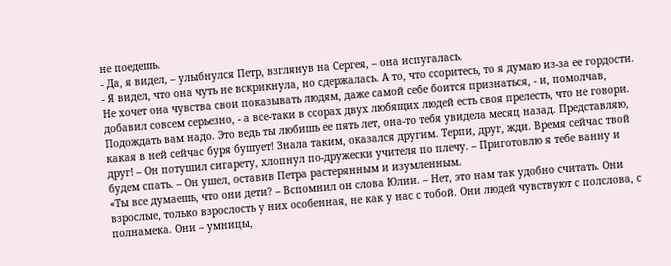не поедешь.
- Да, я видел, – улыбнулся Петр, взглянув на Сергея, – она испугалась.
- Я видел, что она чуть не вскрикнула, но сдержалась. А то, что ссоритесь, то я думаю из-за ее гордости. Не хочет она чувства свои показывать людям, даже самой себе боится признаться, - и, помолчав, добавил совсем серьезно, - а все-таки в ссорах двух любящих людей есть своя прелесть, что не говори. Подождать вам надо. Это ведь ты любишь ее пять лет, она-то тебя увидела месяц назад. Представляю, какая в ней сейчас буря бушует! Знала таким, оказался другим. Терпи, друг, жди. Время сейчас твой друг! – Он потушил сигарету, хлопнул по-дружески учителя по плечу. – Приготовлю я тебе ванну и будем спать. – Он ушел, оставив Петра растерянным и изумленным.
«Ты все думаешь, что они дети? – Вспомнил он слова Юлии. – Нет, это нам так удобно считать. Они взрослые, только взрослость у них особенная, не как у нас с тобой. Они людей чувствуют с полслова, с полнамека. Они – умницы,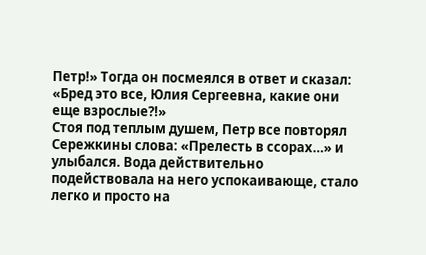Петр!» Тогда он посмеялся в ответ и сказал: «Бред это все, Юлия Сергеевна, какие они еще взрослые?!»
Стоя под теплым душем, Петр все повторял Сережкины слова: «Прелесть в ссорах…» и улыбался. Вода действительно подействовала на него успокаивающе, стало легко и просто на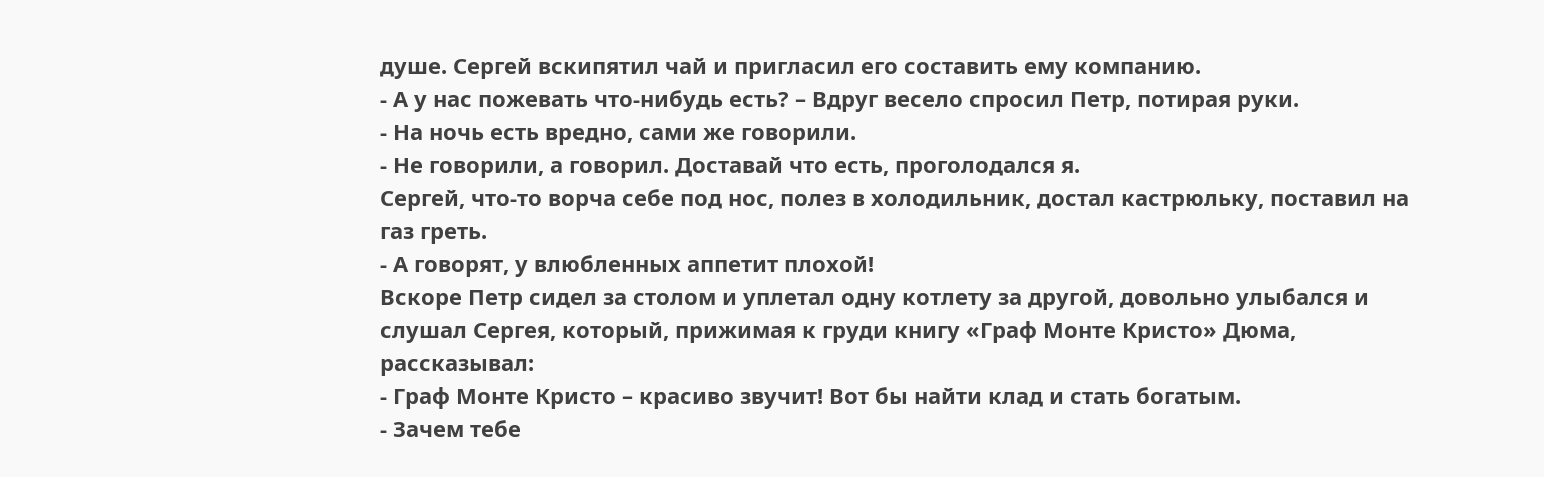душе. Сергей вскипятил чай и пригласил его составить ему компанию.
- А у нас пожевать что-нибудь есть? – Вдруг весело спросил Петр, потирая руки.
- На ночь есть вредно, сами же говорили.
- Не говорили, а говорил. Доставай что есть, проголодался я.
Сергей, что-то ворча себе под нос, полез в холодильник, достал кастрюльку, поставил на газ греть.
- А говорят, у влюбленных аппетит плохой!
Вскоре Петр сидел за столом и уплетал одну котлету за другой, довольно улыбался и слушал Сергея, который, прижимая к груди книгу «Граф Монте Кристо» Дюма, рассказывал:
- Граф Монте Кристо – красиво звучит! Вот бы найти клад и стать богатым.
- Зачем тебе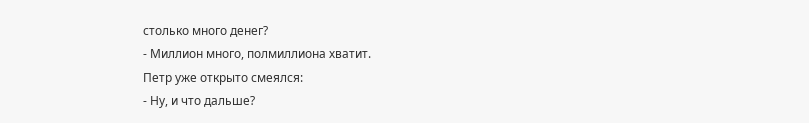столько много денег?
- Миллион много, полмиллиона хватит.
Петр уже открыто смеялся:
- Ну, и что дальше?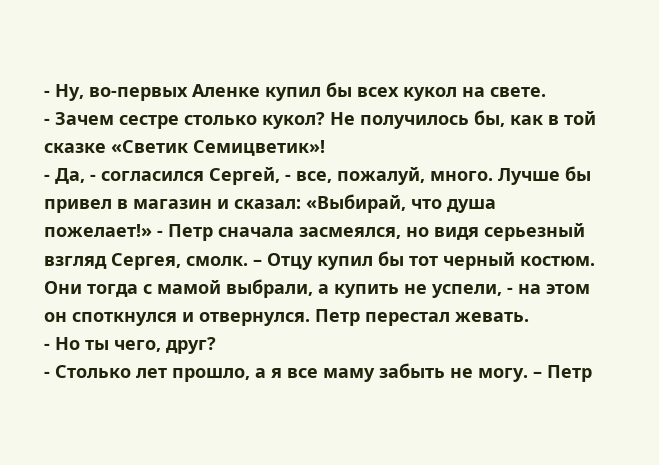- Ну, во-первых Аленке купил бы всех кукол на свете.
- Зачем сестре столько кукол? Не получилось бы, как в той сказке «Светик Семицветик»!
- Да, - согласился Сергей, - все, пожалуй, много. Лучше бы привел в магазин и сказал: «Выбирай, что душа пожелает!» - Петр сначала засмеялся, но видя серьезный взгляд Сергея, смолк. – Отцу купил бы тот черный костюм. Они тогда с мамой выбрали, а купить не успели, - на этом он споткнулся и отвернулся. Петр перестал жевать.
- Но ты чего, друг?
- Столько лет прошло, а я все маму забыть не могу. – Петр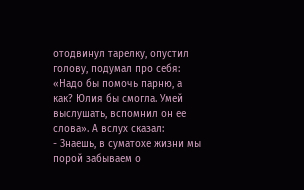отодвинул тарелку, опустил голову, подумал про себя: «Надо бы помочь парню, а как? Юлия бы смогла. Умей выслушать, вспомнил он ее слова». А вслух сказал:
- Знаешь, в суматохе жизни мы порой забываем о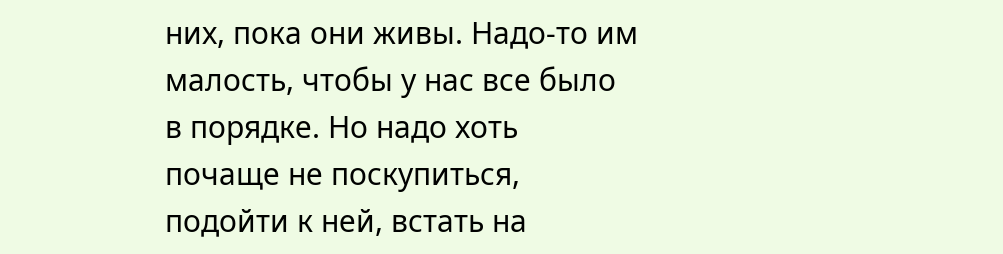них, пока они живы. Надо-то им малость, чтобы у нас все было в порядке. Но надо хоть почаще не поскупиться, подойти к ней, встать на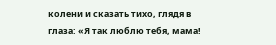колени и сказать тихо, глядя в глаза: «Я так люблю тебя, мама!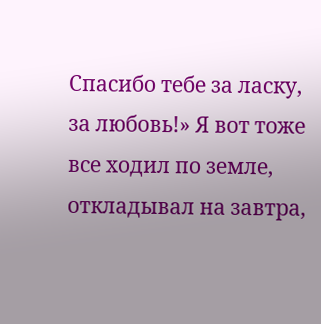Спасибо тебе за ласку, за любовь!» Я вот тоже все ходил по земле, откладывал на завтра,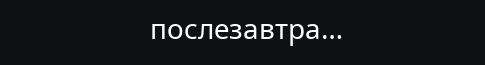послезавтра…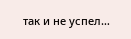так и не успел…